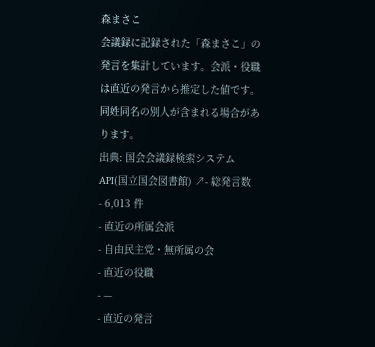森まさこ
会議録に記録された「森まさこ」の発言を集計しています。会派・役職は直近の発言から推定した値です。同姓同名の別人が含まれる場合があります。
出典: 国会会議録検索システム API(国立国会図書館) ↗- 総発言数
- 6,013 件
- 直近の所属会派
- 自由民主党・無所属の会
- 直近の役職
- —
- 直近の発言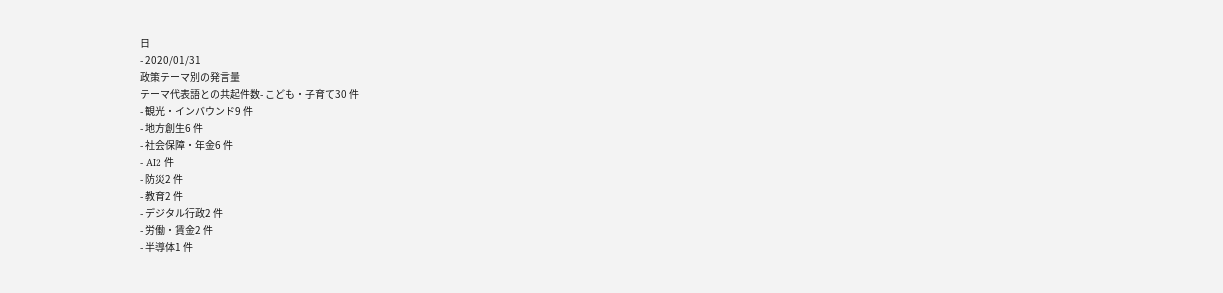日
- 2020/01/31
政策テーマ別の発言量
テーマ代表語との共起件数- こども・子育て30 件
- 観光・インバウンド9 件
- 地方創生6 件
- 社会保障・年金6 件
- AI2 件
- 防災2 件
- 教育2 件
- デジタル行政2 件
- 労働・賃金2 件
- 半導体1 件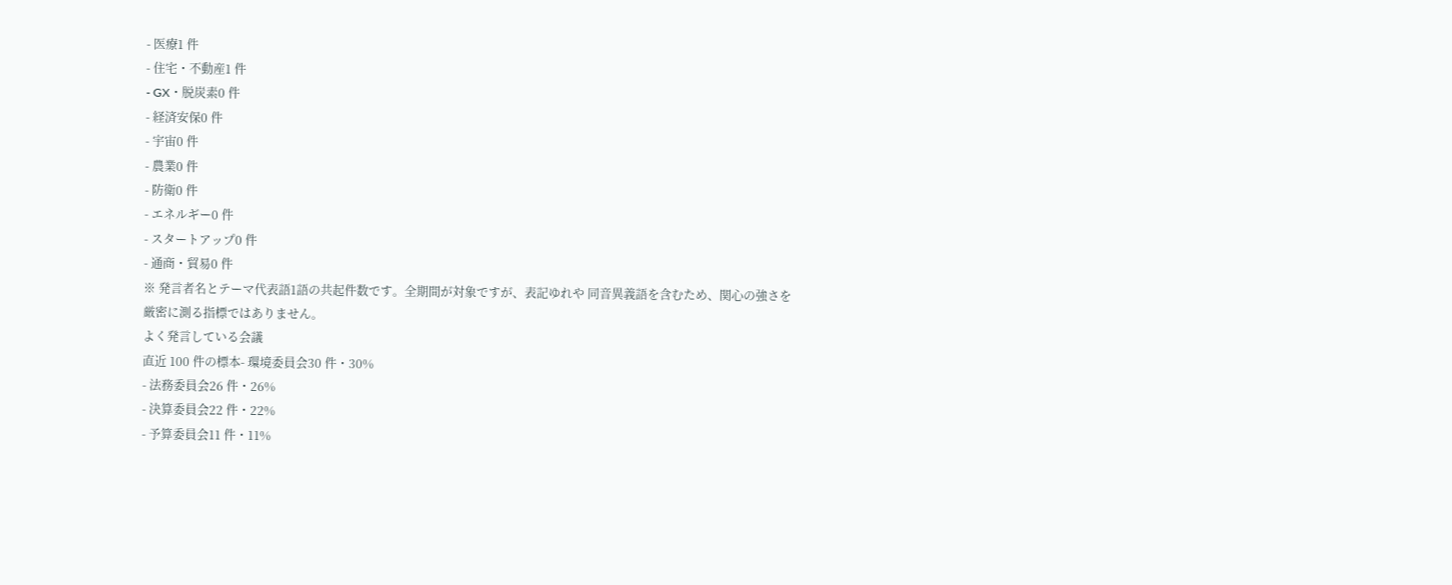- 医療1 件
- 住宅・不動産1 件
- GX・脱炭素0 件
- 経済安保0 件
- 宇宙0 件
- 農業0 件
- 防衛0 件
- エネルギー0 件
- スタートアップ0 件
- 通商・貿易0 件
※ 発言者名とテーマ代表語1語の共起件数です。全期間が対象ですが、表記ゆれや 同音異義語を含むため、関心の強さを厳密に測る指標ではありません。
よく発言している会議
直近 100 件の標本- 環境委員会30 件・30%
- 法務委員会26 件・26%
- 決算委員会22 件・22%
- 予算委員会11 件・11%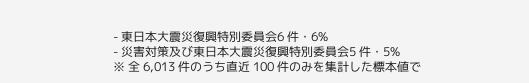- 東日本大震災復興特別委員会6 件・6%
- 災害対策及び東日本大震災復興特別委員会5 件・5%
※ 全 6,013 件のうち直近 100 件のみを集計した標本値で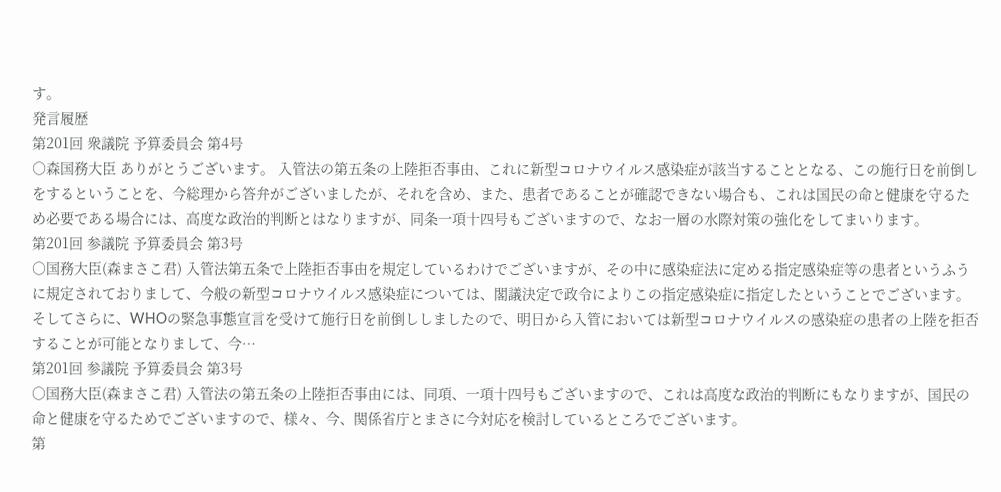す。
発言履歴
第201回 衆議院 予算委員会 第4号
○森国務大臣 ありがとうございます。 入管法の第五条の上陸拒否事由、これに新型コロナウイルス感染症が該当することとなる、この施行日を前倒しをするということを、今総理から答弁がございましたが、それを含め、また、患者であることが確認できない場合も、これは国民の命と健康を守るため必要である場合には、高度な政治的判断とはなりますが、同条一項十四号もございますので、なお一層の水際対策の強化をしてまいります。
第201回 参議院 予算委員会 第3号
○国務大臣(森まさこ君) 入管法第五条で上陸拒否事由を規定しているわけでございますが、その中に感染症法に定める指定感染症等の患者というふうに規定されておりまして、今般の新型コロナウイルス感染症については、閣議決定で政令によりこの指定感染症に指定したということでございます。 そしてさらに、WHOの緊急事態宣言を受けて施行日を前倒ししましたので、明日から入管においては新型コロナウイルスの感染症の患者の上陸を拒否することが可能となりまして、今…
第201回 参議院 予算委員会 第3号
○国務大臣(森まさこ君) 入管法の第五条の上陸拒否事由には、同項、一項十四号もございますので、これは高度な政治的判断にもなりますが、国民の命と健康を守るためでございますので、様々、今、関係省庁とまさに今対応を検討しているところでございます。
第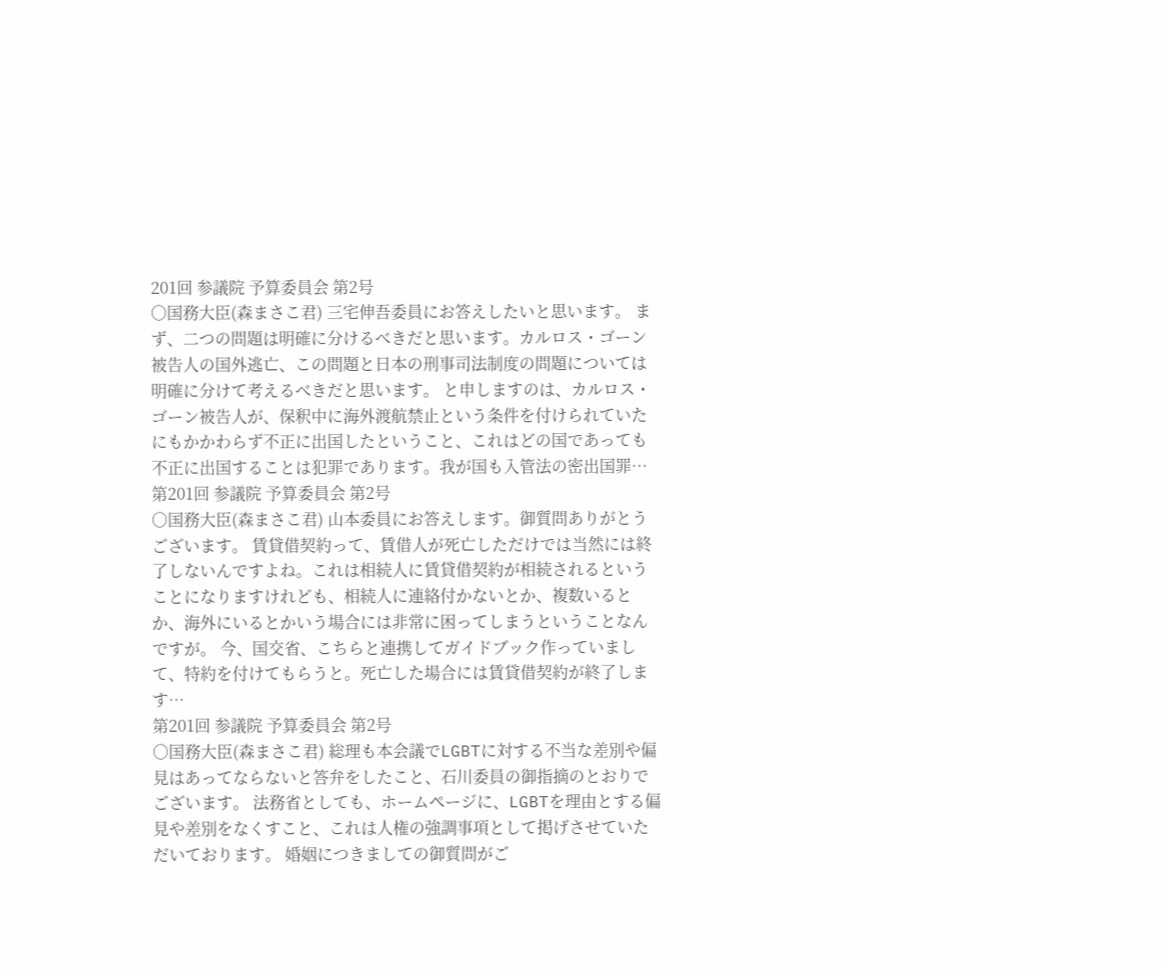201回 参議院 予算委員会 第2号
○国務大臣(森まさこ君) 三宅伸吾委員にお答えしたいと思います。 まず、二つの問題は明確に分けるべきだと思います。カルロス・ゴーン被告人の国外逃亡、この問題と日本の刑事司法制度の問題については明確に分けて考えるべきだと思います。 と申しますのは、カルロス・ゴーン被告人が、保釈中に海外渡航禁止という条件を付けられていたにもかかわらず不正に出国したということ、これはどの国であっても不正に出国することは犯罪であります。我が国も入管法の密出国罪…
第201回 参議院 予算委員会 第2号
○国務大臣(森まさこ君) 山本委員にお答えします。御質問ありがとうございます。 賃貸借契約って、賃借人が死亡しただけでは当然には終了しないんですよね。これは相続人に賃貸借契約が相続されるということになりますけれども、相続人に連絡付かないとか、複数いるとか、海外にいるとかいう場合には非常に困ってしまうということなんですが。 今、国交省、こちらと連携してガイドブック作っていまして、特約を付けてもらうと。死亡した場合には賃貸借契約が終了します…
第201回 参議院 予算委員会 第2号
○国務大臣(森まさこ君) 総理も本会議でLGBTに対する不当な差別や偏見はあってならないと答弁をしたこと、石川委員の御指摘のとおりでございます。 法務省としても、ホームページに、LGBTを理由とする偏見や差別をなくすこと、これは人権の強調事項として掲げさせていただいております。 婚姻につきましての御質問がご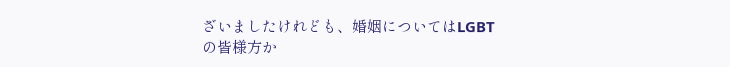ざいましたけれども、婚姻についてはLGBTの皆様方か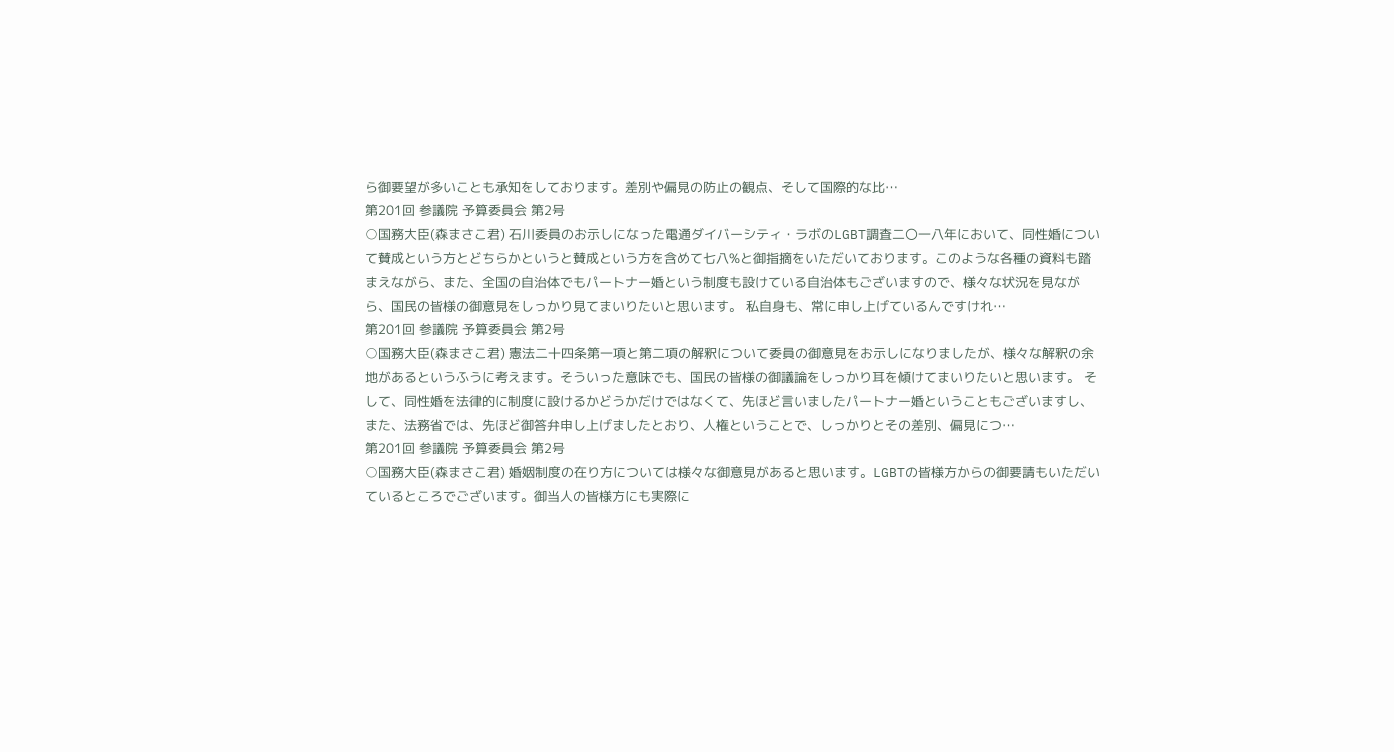ら御要望が多いことも承知をしております。差別や偏見の防止の観点、そして国際的な比…
第201回 参議院 予算委員会 第2号
○国務大臣(森まさこ君) 石川委員のお示しになった電通ダイバーシティ・ラボのLGBT調査二〇一八年において、同性婚について賛成という方とどちらかというと賛成という方を含めて七八%と御指摘をいただいております。このような各種の資料も踏まえながら、また、全国の自治体でもパートナー婚という制度も設けている自治体もございますので、様々な状況を見ながら、国民の皆様の御意見をしっかり見てまいりたいと思います。 私自身も、常に申し上げているんですけれ…
第201回 参議院 予算委員会 第2号
○国務大臣(森まさこ君) 憲法二十四条第一項と第二項の解釈について委員の御意見をお示しになりましたが、様々な解釈の余地があるというふうに考えます。そういった意味でも、国民の皆様の御議論をしっかり耳を傾けてまいりたいと思います。 そして、同性婚を法律的に制度に設けるかどうかだけではなくて、先ほど言いましたパートナー婚ということもございますし、また、法務省では、先ほど御答弁申し上げましたとおり、人権ということで、しっかりとその差別、偏見につ…
第201回 参議院 予算委員会 第2号
○国務大臣(森まさこ君) 婚姻制度の在り方については様々な御意見があると思います。LGBTの皆様方からの御要請もいただいているところでございます。御当人の皆様方にも実際に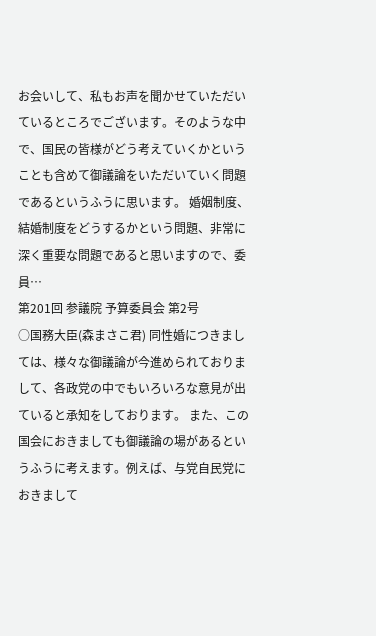お会いして、私もお声を聞かせていただいているところでございます。そのような中で、国民の皆様がどう考えていくかということも含めて御議論をいただいていく問題であるというふうに思います。 婚姻制度、結婚制度をどうするかという問題、非常に深く重要な問題であると思いますので、委員…
第201回 参議院 予算委員会 第2号
○国務大臣(森まさこ君) 同性婚につきましては、様々な御議論が今進められておりまして、各政党の中でもいろいろな意見が出ていると承知をしております。 また、この国会におきましても御議論の場があるというふうに考えます。例えば、与党自民党におきまして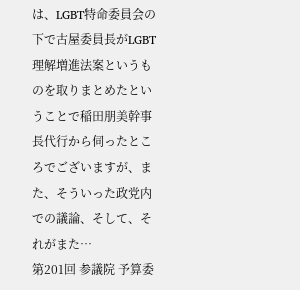は、LGBT特命委員会の下で古屋委員長がLGBT理解増進法案というものを取りまとめたということで稲田朋美幹事長代行から伺ったところでございますが、また、そういった政党内での議論、そして、それがまた…
第201回 参議院 予算委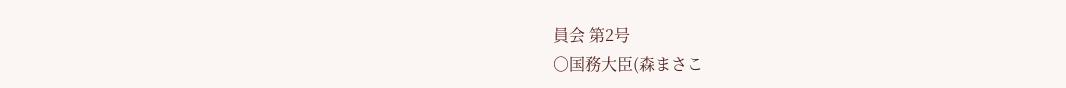員会 第2号
○国務大臣(森まさこ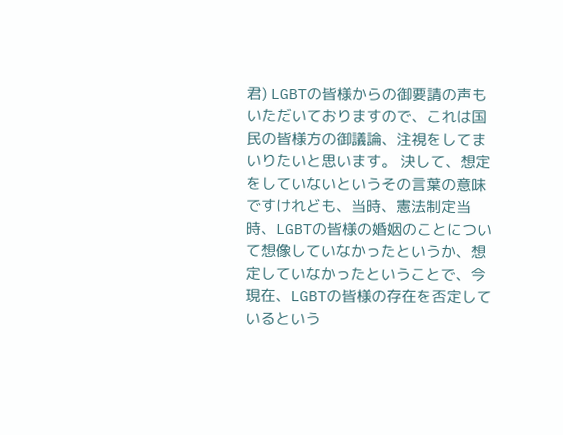君) LGBTの皆様からの御要請の声もいただいておりますので、これは国民の皆様方の御議論、注視をしてまいりたいと思います。 決して、想定をしていないというその言葉の意味ですけれども、当時、憲法制定当時、LGBTの皆様の婚姻のことについて想像していなかったというか、想定していなかったということで、今現在、LGBTの皆様の存在を否定しているという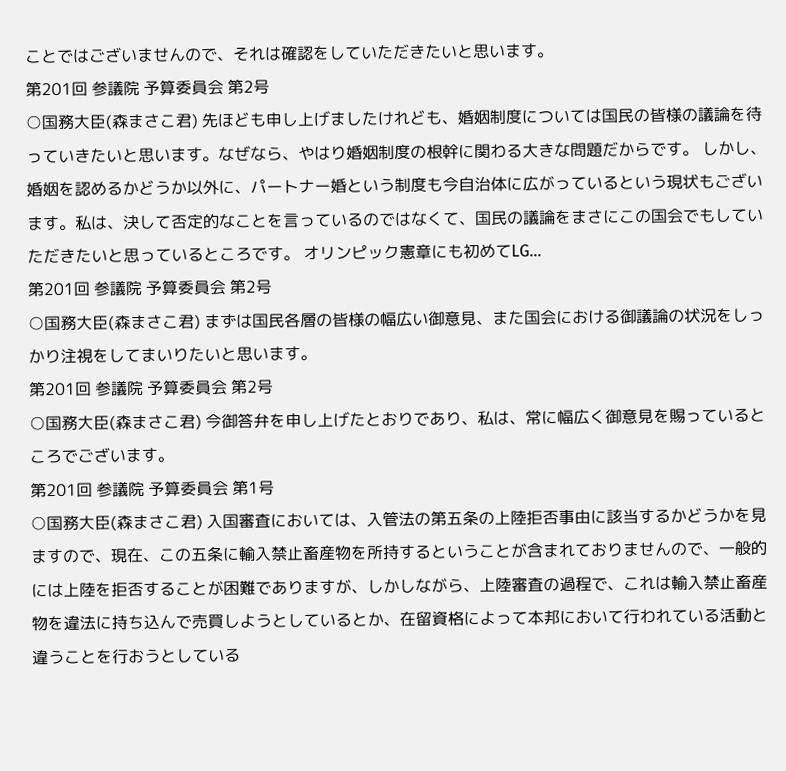ことではございませんので、それは確認をしていただきたいと思います。
第201回 参議院 予算委員会 第2号
○国務大臣(森まさこ君) 先ほども申し上げましたけれども、婚姻制度については国民の皆様の議論を待っていきたいと思います。なぜなら、やはり婚姻制度の根幹に関わる大きな問題だからです。 しかし、婚姻を認めるかどうか以外に、パートナー婚という制度も今自治体に広がっているという現状もございます。私は、決して否定的なことを言っているのではなくて、国民の議論をまさにこの国会でもしていただきたいと思っているところです。 オリンピック憲章にも初めてLG…
第201回 参議院 予算委員会 第2号
○国務大臣(森まさこ君) まずは国民各層の皆様の幅広い御意見、また国会における御議論の状況をしっかり注視をしてまいりたいと思います。
第201回 参議院 予算委員会 第2号
○国務大臣(森まさこ君) 今御答弁を申し上げたとおりであり、私は、常に幅広く御意見を賜っているところでございます。
第201回 参議院 予算委員会 第1号
○国務大臣(森まさこ君) 入国審査においては、入管法の第五条の上陸拒否事由に該当するかどうかを見ますので、現在、この五条に輸入禁止畜産物を所持するということが含まれておりませんので、一般的には上陸を拒否することが困難でありますが、しかしながら、上陸審査の過程で、これは輸入禁止畜産物を違法に持ち込んで売買しようとしているとか、在留資格によって本邦において行われている活動と違うことを行おうとしている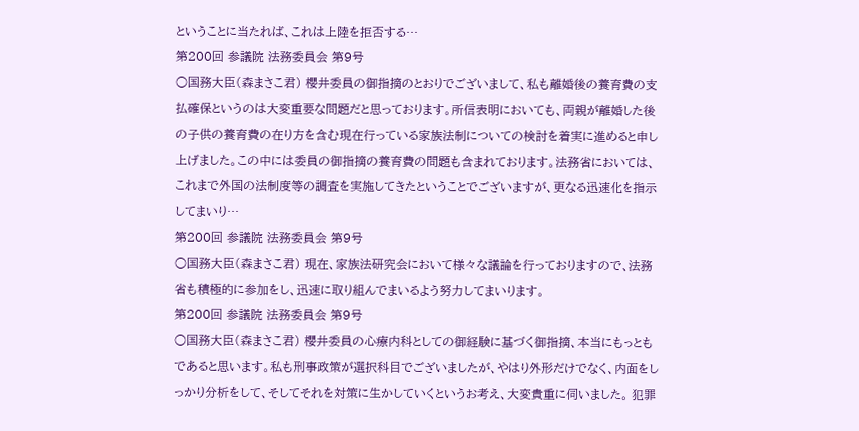ということに当たれば、これは上陸を拒否する…
第200回 参議院 法務委員会 第9号
○国務大臣(森まさこ君) 櫻井委員の御指摘のとおりでございまして、私も離婚後の養育費の支払確保というのは大変重要な問題だと思っております。所信表明においても、両親が離婚した後の子供の養育費の在り方を含む現在行っている家族法制についての検討を着実に進めると申し上げました。この中には委員の御指摘の養育費の問題も含まれております。法務省においては、これまで外国の法制度等の調査を実施してきたということでございますが、更なる迅速化を指示してまいり…
第200回 参議院 法務委員会 第9号
○国務大臣(森まさこ君) 現在、家族法研究会において様々な議論を行っておりますので、法務省も積極的に参加をし、迅速に取り組んでまいるよう努力してまいります。
第200回 参議院 法務委員会 第9号
○国務大臣(森まさこ君) 櫻井委員の心療内科としての御経験に基づく御指摘、本当にもっともであると思います。私も刑事政策が選択科目でございましたが、やはり外形だけでなく、内面をしっかり分析をして、そしてそれを対策に生かしていくというお考え、大変貴重に伺いました。 犯罪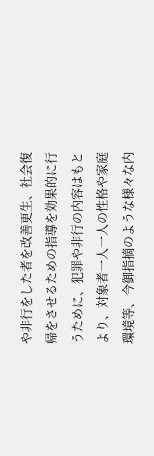や非行をした者を改善更生、社会復帰をさせるための指導を効果的に行うために、犯罪や非行の内容はもとより、対象者一人一人の性格や家庭環境等、今御指摘のような様々な内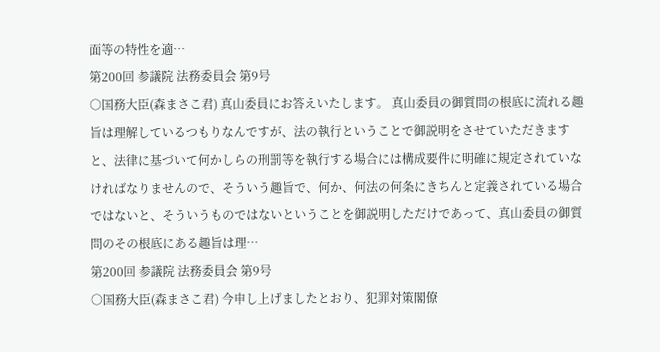面等の特性を適…
第200回 参議院 法務委員会 第9号
○国務大臣(森まさこ君) 真山委員にお答えいたします。 真山委員の御質問の根底に流れる趣旨は理解しているつもりなんですが、法の執行ということで御説明をさせていただきますと、法律に基づいて何かしらの刑罰等を執行する場合には構成要件に明確に規定されていなければなりませんので、そういう趣旨で、何か、何法の何条にきちんと定義されている場合ではないと、そういうものではないということを御説明しただけであって、真山委員の御質問のその根底にある趣旨は理…
第200回 参議院 法務委員会 第9号
○国務大臣(森まさこ君) 今申し上げましたとおり、犯罪対策閣僚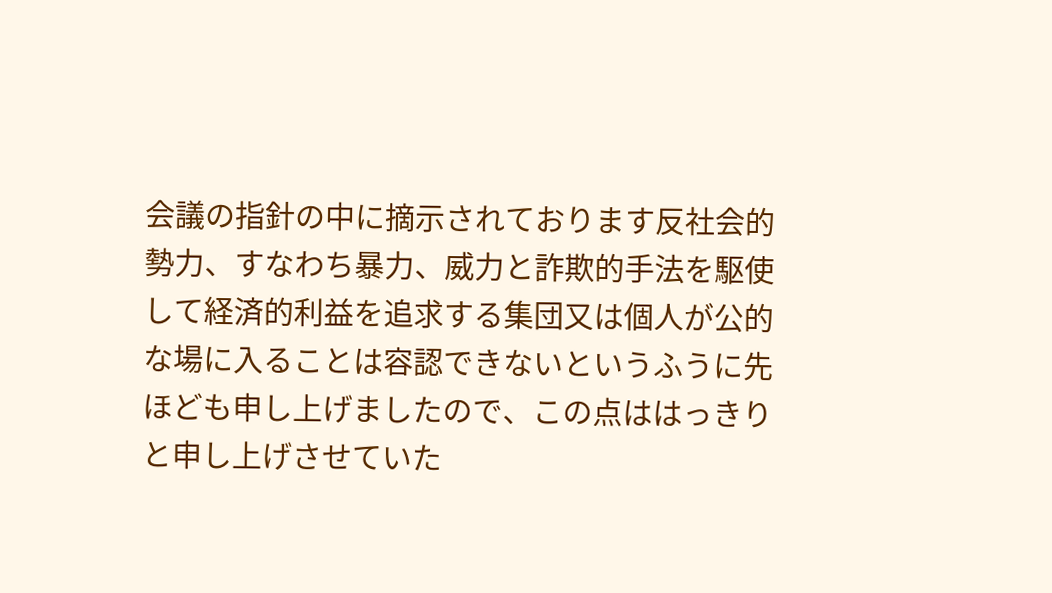会議の指針の中に摘示されております反社会的勢力、すなわち暴力、威力と詐欺的手法を駆使して経済的利益を追求する集団又は個人が公的な場に入ることは容認できないというふうに先ほども申し上げましたので、この点ははっきりと申し上げさせていた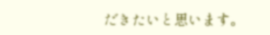だきたいと思います。